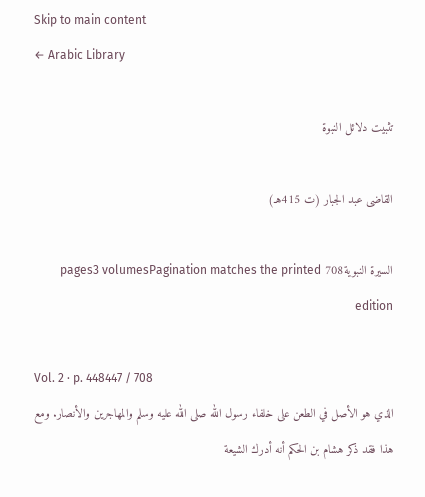Skip to main content
← Arabic Library

تثبيت دلائل النبوة

القاضى عبد الجبار (ت 415هـ)

السيرة النبوية708 pages3 volumesPagination matches the printed edition

Vol. 2 · p. 448447 / 708
الذي هو الأصل في الطعن على خلفاء رسول الله صلى الله عليه وسلم والمهاجرين والأنصار. ومع هذا فقد ذكر هشام بن الحكم أنه أدرك الشيعة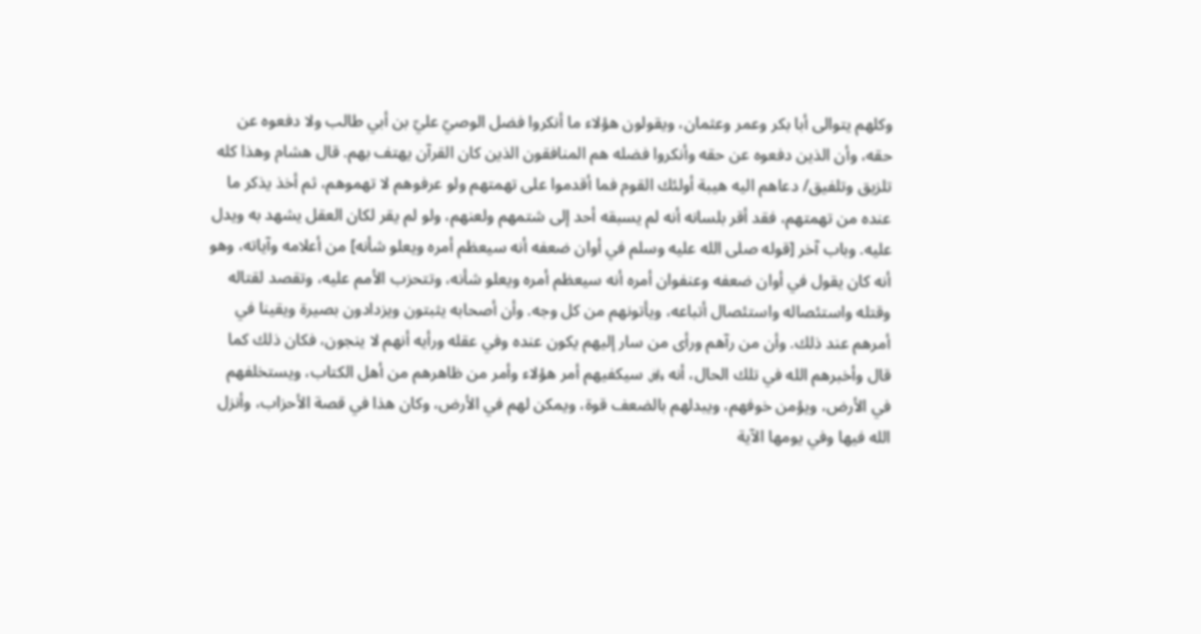وكلهم يتوالى أبا بكر وعمر وعثمان، ويقولون هؤلاء ما أنكروا فضل الوصيّ عليّ بن أبي طالب ولا دفعوه عن حقه، وأن الذين دفعوه عن حقه وأنكروا فضله هم المنافقون الذين كان القرآن يهتف بهم. قال هشام وهذا كله تلزيق وتلفيق/ دعاهم اليه هيبة أولئك القوم فما أقدموا على تهمتهم ولو عرفوهم لا تهموهم، ثم أخذ يذكر ما عنده من تهمتهم، فقد أقر بلسانه أنه لم يسبقه أحد إلى شتمهم ولعنهم، ولو لم يقر لكان العقل يشهد به ويدل عليه. وباب آخر [قوله صلى الله عليه وسلم في أوان ضعفه أنه سيعظم أمره ويعلو شأنه] من أعلامه وآياته، وهو أنه كان يقول في أوان ضعفه وعنفوان أمره أنه سيعظم أمره ويعلو شأنه، وتتحزب الأمم عليه، وتقصد لقتاله وقتله واستئصاله واستئصال أتباعه، ويأتونهم من كل وجه. وأن أصحابه يثبتون ويزدادون بصيرة ويقينا في أمرهم عند ذلك. وأن من رآهم ورأى من سار إليهم يكون عنده وفي عقله ورأيه أنهم لا ينجون، فكان ذلك كما قال وأخبرهم الله في تلك الحال، أنه ﷿ سيكفيهم أمر هؤلاء وأمر من ظاهرهم من أهل الكتاب، ويستخلفهم في الأرض، ويؤمن خوفهم، ويبدلهم بالضعف قوة، ويمكن لهم في الأرض، وكان هذا في قصة الأحزاب، وأنزل الله فيها وفي يومها الآية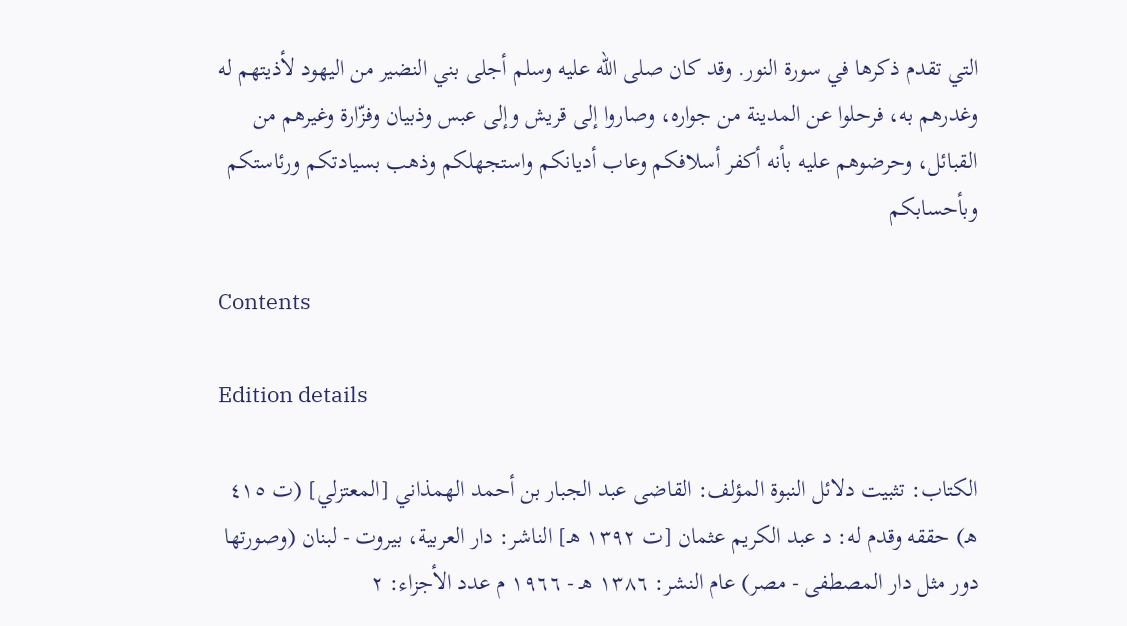التي تقدم ذكرها في سورة النور. وقد كان صلى الله عليه وسلم أجلى بني النضير من اليهود لأذيتهم له وغدرهم به، فرحلوا عن المدينة من جواره، وصاروا إلى قريش وإلى عبس وذبيان وفزّارة وغيرهم من القبائل، وحرضوهم عليه بأنه أكفر أسلافكم وعاب أديانكم واستجهلكم وذهب بسيادتكم ورئاستكم وبأحسابكم

Contents

Edition details

الكتاب: تثبيت دلائل النبوة المؤلف: القاضى عبد الجبار بن أحمد الهمذاني [المعتزلي] (ت ٤١٥ هـ) حققه وقدم له: د عبد الكريم عثمان [ت ١٣٩٢ هـ] الناشر: دار العربية، بيروت - لبنان (وصورتها دور مثل دار المصطفى - مصر) عام النشر: ١٣٨٦ هـ - ١٩٦٦ م عدد الأجزاء: ٢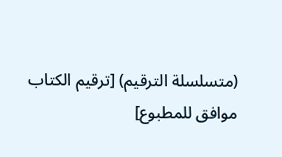(متسلسلة الترقيم) [ترقيم الكتاب موافق للمطبوع]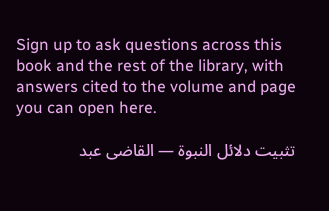Sign up to ask questions across this book and the rest of the library, with answers cited to the volume and page you can open here.

تثبيت دلائل النبوة — القاضى عبد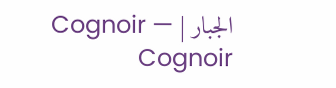الجبار | Cognoir — Cognoir